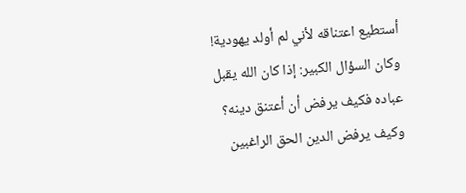أستطيع اعتناقه لأني لم أولد يهودية! وكان السؤال الكبير: إذا كان الله يقبل عباده فكيف يرفض أن أعتنق دينه؟ وكيف يرفض الدين الحق الراغبين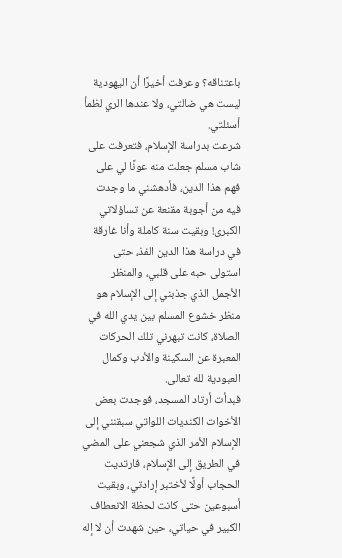باعتناقه؟ وعرفت أخيرًا أن اليهودية ليست هي ضالتي، ولا عندها الري لظمأ أسئلتي.
شرعت بدراسة الإسلام، فتعرفت على شاب مسلم جعلت منه عونًا لي على فهم هذا الدين، فأدهشني ما وجدت فيه من أجوبة مقنعة عن تساؤلاتي الكبرى! وبقيت سنة كاملة وأنا غارقة في دراسة هذا الدين الفذ، حتى استولى حبه على قلبي، والمنظر الأجمل الذي جذبني إلى الإسلام هو منظر خشوع المسلم بين يدي الله في الصلاة، كانت تبهرني تلك الحركات المعبرة عن السكينة والأدب وكمال العبودية لله تعالى.
فبدأت أرتاد المسجد، فوجدت بعض الأخوات الكنديات اللواتي سبقنني إلى الإسلام الأمر الذي شجعني على المضي في الطريق إلى الإسلام، فارتديت الحجاب أولًا لأختبر إرادتي، وبقيت أسبوعين حتى كانت لحظة الانعطاف الكبير في حياتي، حين شهدت أن لا إله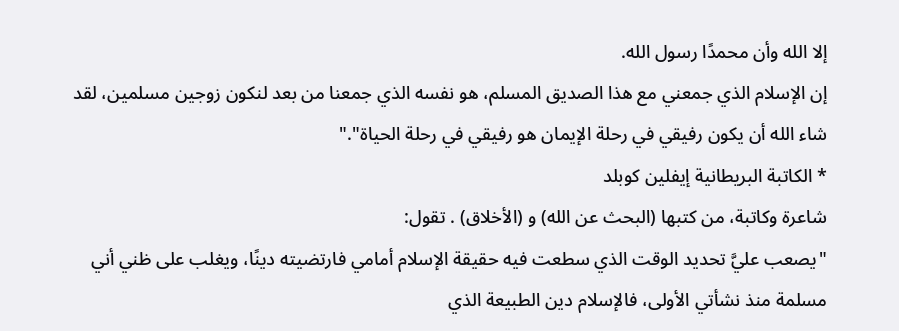إلا الله وأن محمدًا رسول الله.
إن الإسلام الذي جمعني مع هذا الصديق المسلم، هو نفسه الذي جمعنا من بعد لنكون زوجين مسلمين، لقد شاء الله أن يكون رفيقي في رحلة الإيمان هو رفيقي في رحلة الحياة"."
* الكاتبة البريطانية إيفلين كوبلد
شاعرة وكاتبة، من كتبها (البحث عن الله) و (الأخلاق) . تقول:
"يصعب عليَّ تحديد الوقت الذي سطعت فيه حقيقة الإسلام أمامي فارتضيته دينًا، ويغلب على ظني أني مسلمة منذ نشأتي الأولى، فالإسلام دين الطبيعة الذي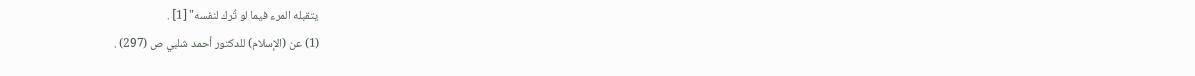يتقبله المرء فيما لو تُرك لنفسه" [1] .
(1) عن (الإسلام) للدكتور أحمد شلبي ص (297) .